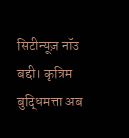सिटीन्यूज़ नॉउ
बद्दी। कृत्रिम बुद्धिमत्ता अब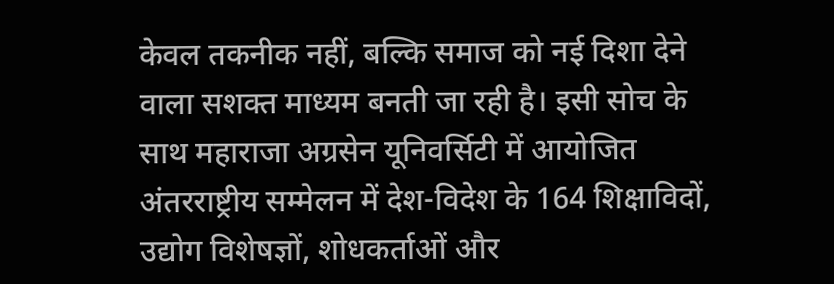केवल तकनीक नहीं, बल्कि समाज को नई दिशा देने वाला सशक्त माध्यम बनती जा रही है। इसी सोच के साथ महाराजा अग्रसेन यूनिवर्सिटी में आयोजित अंतरराष्ट्रीय सम्मेलन में देश-विदेश के 164 शिक्षाविदों, उद्योग विशेषज्ञों, शोधकर्ताओं और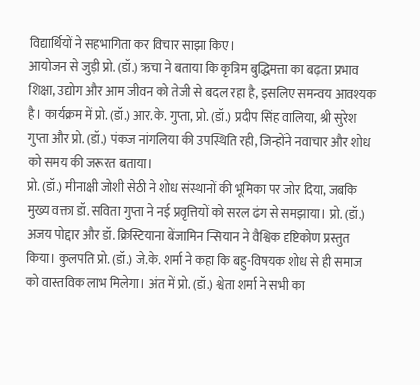विद्यार्थियों ने सहभागिता कर विचार साझा किए।
आयोजन से जुड़ी प्रो. (डॉ.) ऋचा ने बताया कि कृत्रिम बुद्धिमत्ता का बढ़ता प्रभाव शिक्षा, उद्योग और आम जीवन को तेजी से बदल रहा है, इसलिए समन्वय आवश्यक है। कार्यक्रम में प्रो. (डॉ.) आर.के. गुप्ता, प्रो. (डॉ.) प्रदीप सिंह वालिया, श्री सुरेश गुप्ता और प्रो. (डॉ.) पंकज नांगलिया की उपस्थिति रही, जिन्होंने नवाचार और शोध को समय की जरूरत बताया।
प्रो. (डॉ.) मीनाक्षी जोशी सेठी ने शोध संस्थानों की भूमिका पर जोर दिया, जबकि मुख्य वक्ता डॉ. सविता गुप्ता ने नई प्रवृत्तियों को सरल ढंग से समझाया। प्रो. (डॉ.) अजय पोद्दार और डॉ. क्रिस्टियाना बेंजामिन न्सियान ने वैश्विक दृष्टिकोण प्रस्तुत किया। कुलपति प्रो. (डॉ.) जे.के. शर्मा ने कहा कि बहु-विषयक शोध से ही समाज को वास्तविक लाभ मिलेगा। अंत में प्रो. (डॉ.) श्वेता शर्मा ने सभी का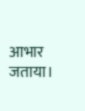आभार जताया।